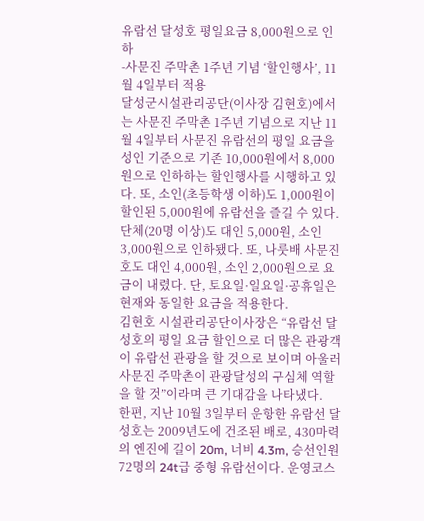유람선 달성호 평일요금 8,000원으로 인하
-사문진 주막촌 1주년 기념 ‘할인행사’, 11월 4일부터 적용
달성군시설관리공단(이사장 김현호)에서는 사문진 주막촌 1주년 기념으로 지난 11월 4일부터 사문진 유람선의 평일 요금을 성인 기준으로 기존 10,000원에서 8,000원으로 인하하는 할인행사를 시행하고 있다. 또, 소인(초등학생 이하)도 1,000원이 할인된 5,000원에 유람선을 즐길 수 있다. 단체(20명 이상)도 대인 5,000원, 소인 3,000원으로 인하됐다. 또, 나룻배 사문진호도 대인 4,000원, 소인 2,000원으로 요금이 내렸다. 단, 토요일·일요일·공휴일은 현재와 동일한 요금을 적용한다.
김현호 시설관리공단이사장은 “유람선 달성호의 평일 요금 할인으로 더 많은 관광객이 유람선 관광을 할 것으로 보이며 아울러 사문진 주막촌이 관광달성의 구심체 역할을 할 것”이라며 큰 기대감을 나타냈다.
한편, 지난 10월 3일부터 운항한 유람선 달성호는 2009년도에 건조된 배로, 430마력의 엔진에 길이 20m, 너비 4.3m, 승선인원 72명의 24t급 중형 유람선이다. 운영코스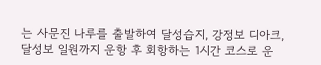는 사문진 나루를 출발하여 달성습지, 강정보 디아크, 달성보 일원까지 운항 후 회항하는 1시간 코스로 운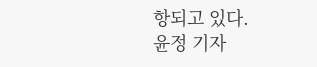항되고 있다.
윤정 기자